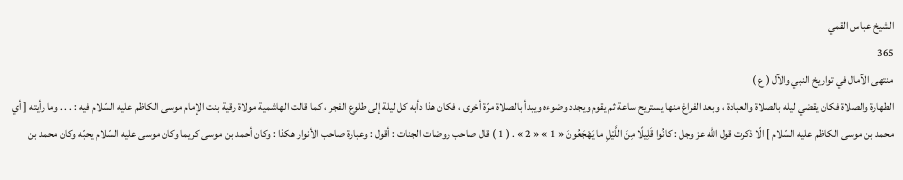الشيخ عباس القمي
365
منتهى الآمال في تواريخ النبي والآل ( ع )
الطهارة والصلاة فكان يقضي ليله بالصلاة والعبادة ، وبعد الفراغ منها يستريح ساعة ثم يقوم ويجدد وضوءه ويبدأ بالصلاة مرّة أخرى ، فكان هذا دأبه كل ليلة إلى طلوع الفجر ، كما قالت الهاشمية مولاة رقية بنت الإمام موسى الكاظم عليه السّلام فيه : . . . وما رأيته [ أي محمد بن موسى الكاظم عليه السّلام ] الّا ذكرت قول اللّه عز وجل : كانُوا قَلِيلًا مِنَ اللَّيْلِ ما يَهْجَعُونَ « 1 » « 2 » . ( 1 ) قال صاحب روضات الجنات : أقول : وعبارة صاحب الأنوار هكذا : وكان أحمد بن موسى كريما وكان موسى عليه السّلام يحبّه وكان محمد بن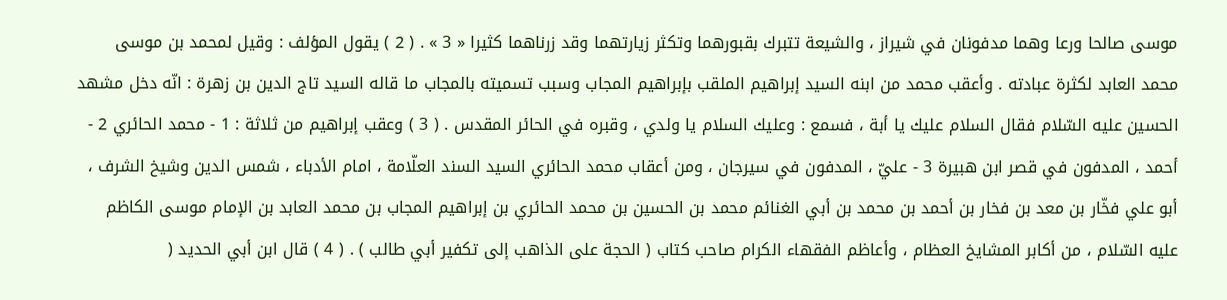موسى صالحا ورعا وهما مدفونان في شيراز ، والشيعة تتبرك بقبورهما وتكثر زيارتهما وقد زرناهما كثيرا « 3 » . ( 2 ) يقول المؤلف : وقيل لمحمد بن موسى محمد العابد لكثرة عبادته . وأعقب محمد من ابنه السيد إبراهيم الملقب بإبراهيم المجاب وسبب تسميته بالمجاب ما قاله السيد تاج الدين بن زهرة : انّه دخل مشهد الحسين عليه السّلام فقال السلام عليك يا أبة ، فسمع : وعليك السلام يا ولدي ، وقبره في الحائر المقدس . ( 3 ) وعقب إبراهيم من ثلاثة : 1 - محمد الحائري 2 - أحمد ، المدفون في قصر ابن هبيرة 3 - عليّ ، المدفون في سيرجان ، ومن أعقاب محمد الحائري السيد السند العلّامة ، امام الأدباء ، شمس الدين وشيخ الشرف ، أبو علي فخّار بن معد بن فخار بن أحمد بن محمد بن أبي الغنائم محمد بن الحسين بن محمد الحائري بن إبراهيم المجاب بن محمد العابد بن الإمام موسى الكاظم عليه السّلام ، من أكابر المشايخ العظام ، وأعاظم الفقهاء الكرام صاحب كتاب ( الحجة على الذاهب إلى تكفير أبي طالب ) . ( 4 ) قال ابن أبي الحديد (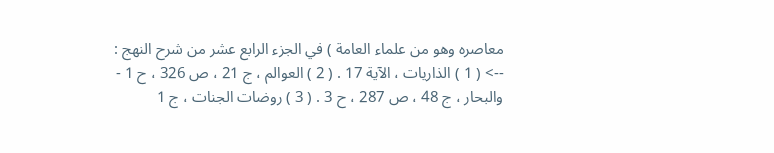معاصره وهو من علماء العامة ) في الجزء الرابع عشر من شرح النهج :
--> ( 1 ) الذاريات ، الآية 17 . ( 2 ) العوالم ، ج 21 ، ص 326 ، ح 1 - والبحار ، ج 48 ، ص 287 ، ح 3 . ( 3 ) روضات الجنات ، ج 1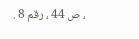، ص 44 ، رقم 8 .